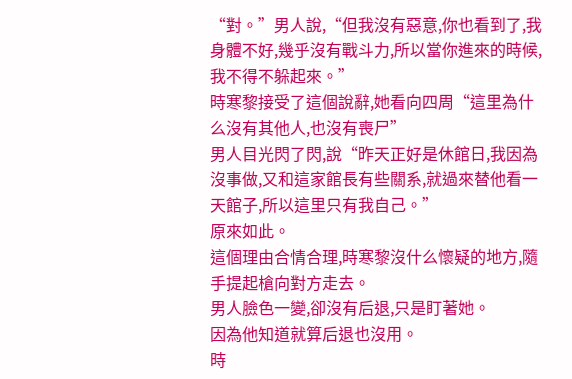“對。”男人說,“但我沒有惡意,你也看到了,我身體不好,幾乎沒有戰斗力,所以當你進來的時候,我不得不躲起來。”
時寒黎接受了這個說辭,她看向四周“這里為什么沒有其他人,也沒有喪尸”
男人目光閃了閃,說“昨天正好是休館日,我因為沒事做,又和這家館長有些關系,就過來替他看一天館子,所以這里只有我自己。”
原來如此。
這個理由合情合理,時寒黎沒什么懷疑的地方,隨手提起槍向對方走去。
男人臉色一變,卻沒有后退,只是盯著她。
因為他知道就算后退也沒用。
時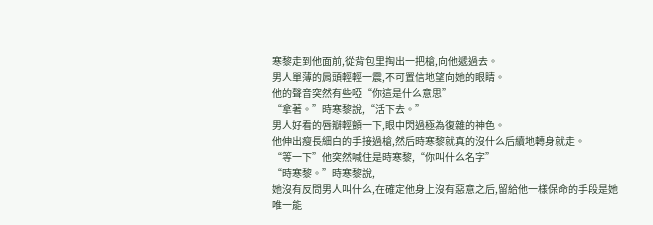寒黎走到他面前,從背包里掏出一把槍,向他遞過去。
男人單薄的肩頭輕輕一震,不可置信地望向她的眼睛。
他的聲音突然有些啞“你這是什么意思”
“拿著。”時寒黎說,“活下去。”
男人好看的唇瓣輕顫一下,眼中閃過極為復雜的神色。
他伸出瘦長細白的手接過槍,然后時寒黎就真的沒什么后續地轉身就走。
“等一下”他突然喊住是時寒黎,“你叫什么名字”
“時寒黎。”時寒黎說,
她沒有反問男人叫什么,在確定他身上沒有惡意之后,留給他一樣保命的手段是她唯一能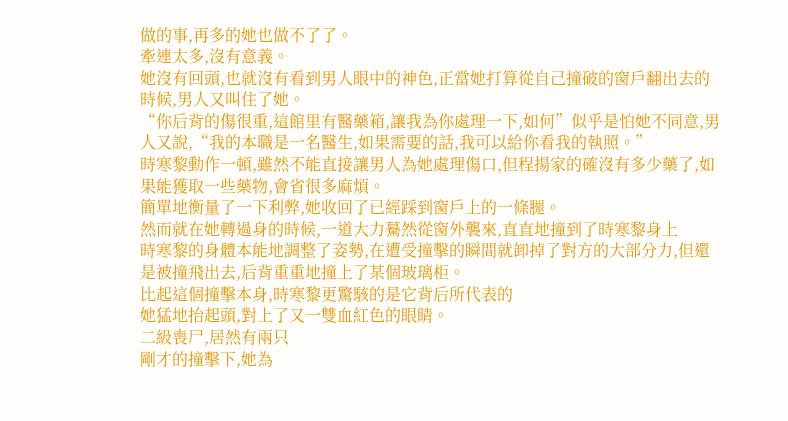做的事,再多的她也做不了了。
牽連太多,沒有意義。
她沒有回頭,也就沒有看到男人眼中的神色,正當她打算從自己撞破的窗戶翻出去的時候,男人又叫住了她。
“你后背的傷很重,這館里有醫藥箱,讓我為你處理一下,如何”似乎是怕她不同意,男人又說,“我的本職是一名醫生,如果需要的話,我可以給你看我的執照。”
時寒黎動作一頓,雖然不能直接讓男人為她處理傷口,但程揚家的確沒有多少藥了,如果能獲取一些藥物,會省很多麻煩。
簡單地衡量了一下利弊,她收回了已經踩到窗戶上的一條腿。
然而就在她轉過身的時候,一道大力驀然從窗外襲來,直直地撞到了時寒黎身上
時寒黎的身體本能地調整了姿勢,在遭受撞擊的瞬間就卸掉了對方的大部分力,但還是被撞飛出去,后背重重地撞上了某個玻璃柜。
比起這個撞擊本身,時寒黎更驚駭的是它背后所代表的
她猛地抬起頭,對上了又一雙血紅色的眼睛。
二級喪尸,居然有兩只
剛才的撞擊下,她為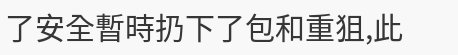了安全暫時扔下了包和重狙,此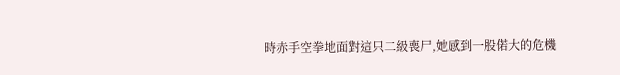時赤手空拳地面對這只二級喪尸,她感到一股偌大的危機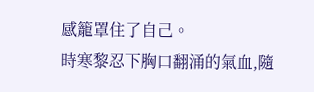感籠罩住了自己。
時寒黎忍下胸口翻涌的氣血,隨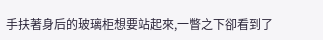手扶著身后的玻璃柜想要站起來,一瞥之下卻看到了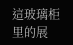這玻璃柜里的展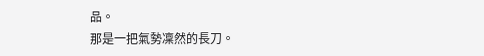品。
那是一把氣勢凜然的長刀。